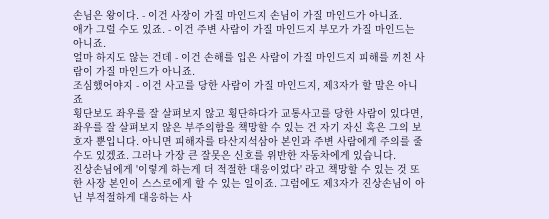손님은 왕이다. - 이건 사장이 가질 마인드지 손님이 가질 마인드가 아니죠.
애가 그럴 수도 있죠. - 이건 주변 사람이 가질 마인드지 부모가 가질 마인드는 아니죠.
얼마 하지도 않는 건데 - 이건 손해를 입은 사람이 가질 마인드지 피해를 끼친 사람이 가질 마인드가 아니죠.
조심했어야지 - 이건 사고를 당한 사람이 가질 마인드지, 제3자가 할 말은 아니죠
횡단보도 좌우를 잘 살펴보지 않고 횡단하다가 교통사고를 당한 사람이 있다면,
좌우를 잘 살펴보지 않은 부주의함을 책망할 수 있는 건 자기 자신 혹은 그의 보호자 뿐입니다. 아니면 피해자를 타산지석삼아 본인과 주변 사람에게 주의를 줄 수도 있겠죠. 그러나 가장 큰 잘못은 신호를 위반한 자동차에게 있습니다.
진상손님에게 '이렇게 하는게 더 적절한 대응이었다' 라고 책망할 수 있는 것 또한 사장 본인이 스스로에게 할 수 있는 일이죠. 그럼에도 제3자가 진상손님이 아닌 부적절하게 대응하는 사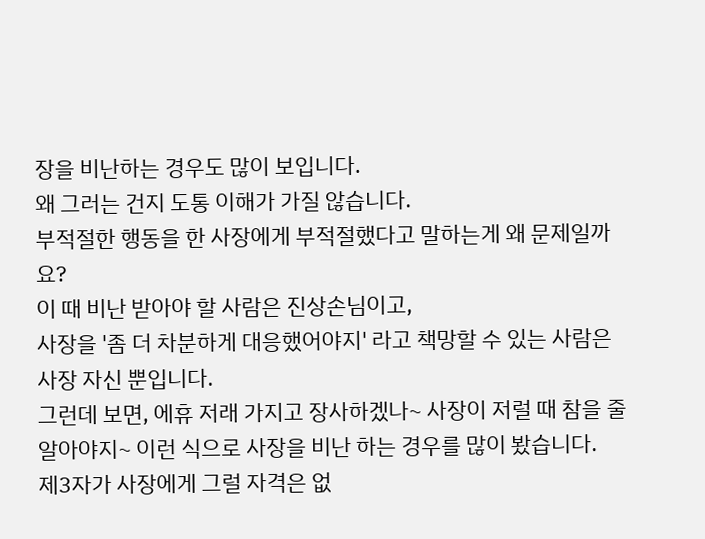장을 비난하는 경우도 많이 보입니다.
왜 그러는 건지 도통 이해가 가질 않습니다.
부적절한 행동을 한 사장에게 부적절했다고 말하는게 왜 문제일까요?
이 때 비난 받아야 할 사람은 진상손님이고,
사장을 '좀 더 차분하게 대응했어야지' 라고 책망할 수 있는 사람은 사장 자신 뿐입니다.
그런데 보면, 에휴 저래 가지고 장사하겠나~ 사장이 저럴 때 참을 줄 알아야지~ 이런 식으로 사장을 비난 하는 경우를 많이 봤습니다.
제3자가 사장에게 그럴 자격은 없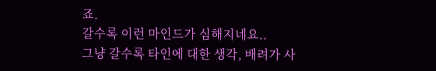죠.
갈수록 이런 마인드가 심해지네요..
그냥 갈수록 타인에 대한 생각, 배려가 사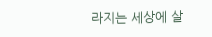라지는 세상에 살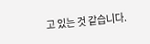고 있는 것 같습니다.